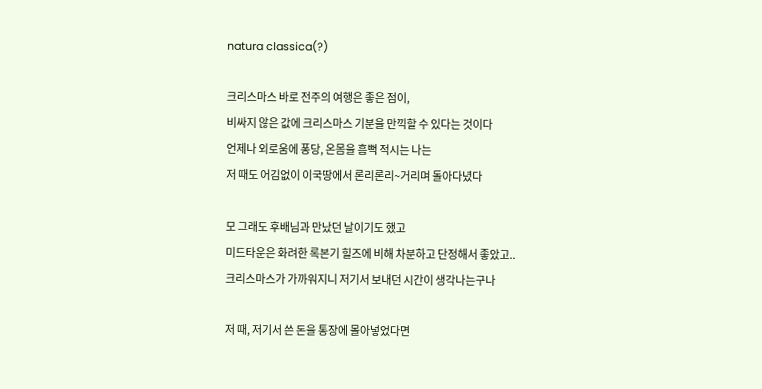natura classica(?)

크리스마스 바로 전주의 여행은 좋은 점이,
비싸지 않은 값에 크리스마스 기분을 만끽할 수 있다는 것이다
언제나 외로움에 퐁당, 온몸을 흠뻑 적시는 나는
저 때도 어김없이 이국땅에서 론리론리~거리며 돌아다녔다

모 그래도 후배님과 만났던 날이기도 했고
미드타운은 화려한 록본기 힐즈에 비해 차분하고 단정해서 좋았고..
크리스마스가 가까워지니 저기서 보내던 시간이 생각나는구나

저 때, 저기서 쓴 돈을 통장에 몰아넣었다면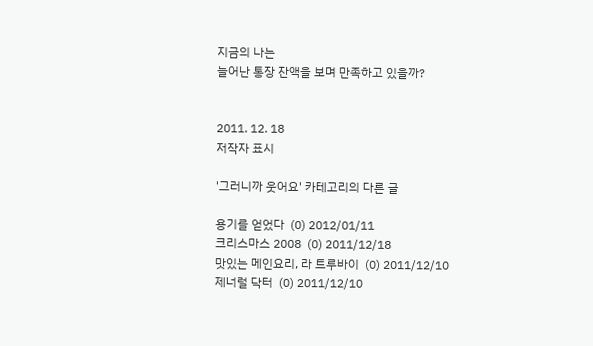지금의 나는
늘어난 통장 잔액을 보며 만족하고 있을까?


2011. 12. 18
저작자 표시

'그러니까 웃어요' 카테고리의 다른 글

용기를 얻었다  (0) 2012/01/11
크리스마스 2008  (0) 2011/12/18
맛있는 메인요리, 라 트루바이  (0) 2011/12/10
제너럴 닥터  (0) 2011/12/10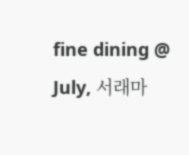fine dining @ July, 서래마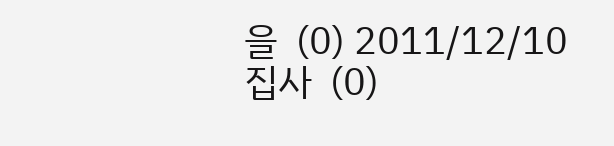을  (0) 2011/12/10
집사  (0)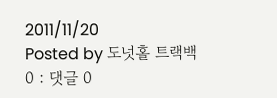2011/11/20
Posted by 도넛홀 트랙백 0 : 댓글 0